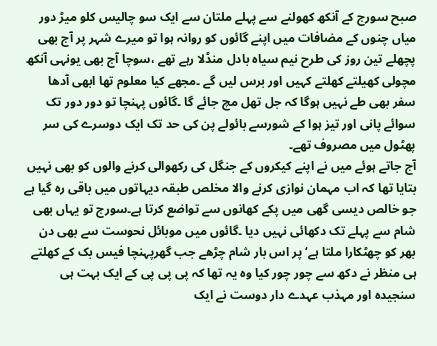صبح سورج کے آنکھ کھولنے سے پہلے ملتان سے ایک سو چالیس کلو میڑ دور میاں چنوں کے مضافات میں اپنے گائوں کو روانہ ہوا تو میرے شہر پر آج بھی پچھلے تین روز کی طرح نیم سیاہ بادل منڈلا رہے تھے ،سوچا آج بھی یونہی آنکھ مچولی کھیلتے کھلتے کہیں اور برس لیں گے ۔مجھے کیا معلوم تھا ابھی آدھا سفر بھی طے نہیں ہوگا کہ جل تھل مچ جائے گا ۔گائوں پہنچا تو دور دور تک سوائے پانی اور تیز ہوا کے شورسے بائولے پن کی حد تک ایک دوسرے کی سر پھٹول میں مصروف تھے۔
آج جاتے ہوئے میں نے اپنے کیکروں کے جنگل کی رکھوالی کرنے والوں کو بھی نہیں بتایا تھا کہ اب مہمان نوازی کرنے والا مخلص طبقہ دیہاتوں میں باقی رہ گیا ہے جو خالص دیسی گھی میں پکے کھانوں سے تواضع کرتا ہے۔سورج تو یہاں بھی شام سے پہلے تک دکھائی نہیں دیا ۔گائوں میں موبائل نحوست سے بھی دن بھر کو چھٹکارا ملتا ہے‘ پر اس بار شام چڑھے جب گھرپہنچا فیس بک کے کھلتے ہی منظر نے دکھ سے چور چور کیا وہ یہ تھا کہ پی پی پی کے ایک بہت ہی سنجیدہ اور مہذب عہدے دار دوست نے ایک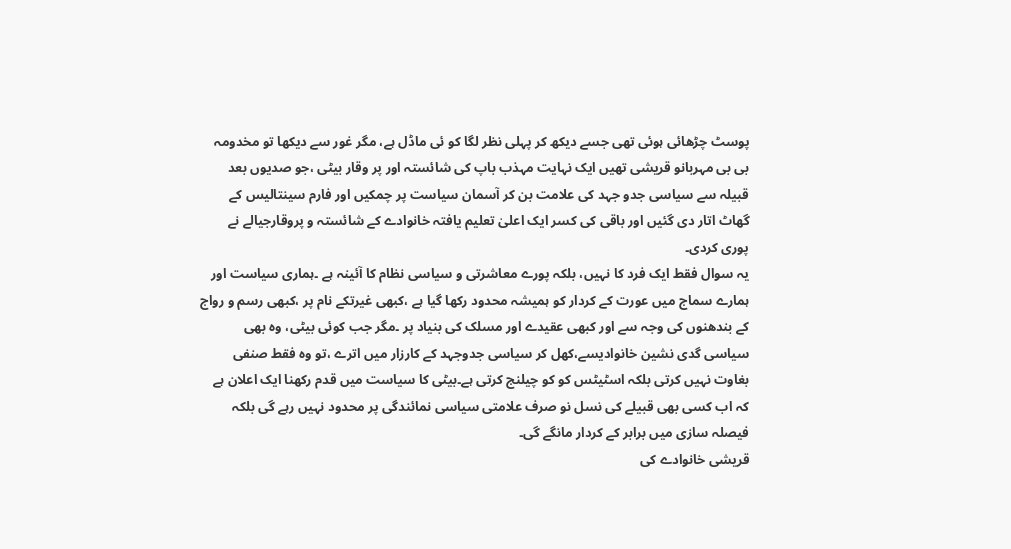پوسٹ چڑھائی ہوئی تھی جسے دیکھ کر پہلی نظر لگا کو ئی ماڈل ہے، مگر غور سے دیکھا تو مخدومہ بی بی مہربانو قریشی تھیں ایک نہایت مہذب باپ کی شائستہ اور پر وقار بیٹی ،جو صدیوں بعد قبیلہ سے سیاسی جدو جہد کی علامت بن کر آسمان سیاست پر چمکیں اور فارم سینتالیس کے گھاٹ اتار دی گئیں اور باقی کی کسر ایک اعلیٰ تعلیم یافتہ خانوادے کے شائستہ و پروقارجیالے نے پوری کردی۔
یہ سوال فقط ایک فرد کا نہیں، بلکہ پورے معاشرتی و سیاسی نظام کا آئینہ ہے ۔ہماری سیاست اور ہمارے سماج میں عورت کے کردار کو ہمیشہ محدود رکھا گیا ہے ،کبھی غیرتکے نام پر ،کبھی رسم و رواج کے بندھنوں کی وجہ سے اور کبھی عقیدے اور مسلک کی بنیاد پر ۔مگر جب کوئی بیٹی، وہ بھی سیاسی گدی نشین خانوادیسے،کھل کر سیاسی جدوجہد کے کارزار میں اترے ،تو وہ فقط صنفی بغاوت نہیں کرتی بلکہ اسٹیٹس کو کو چیلنج کرتی ہے۔بیٹی کا سیاست میں قدم رکھنا ایک اعلان ہے کہ اب کسی بھی قبیلے کی نسل نو صرف علامتی سیاسی نمائندگی پر محدود نہیں رہے گی بلکہ فیصلہ سازی میں برابر کے کردار مانگے گی۔
قریشی خانوادے کی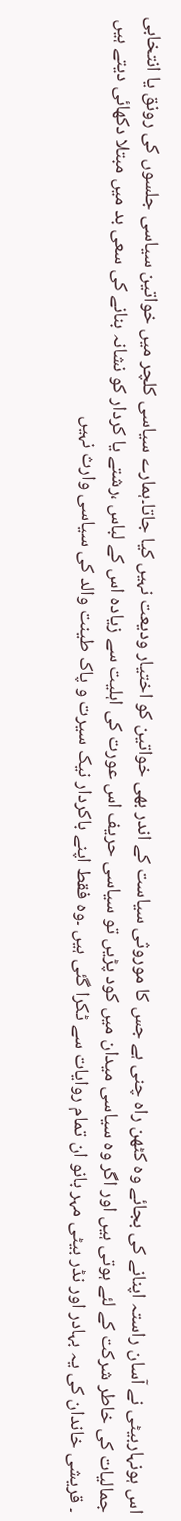اس ہونہاربیٹی نے آسان راستہ اپنانے کی بجائے وہ کٹھن راہ چنی ہے جس کا موروثی سیاست کے اندر بھی خواتین کو اختیار ودیعت نہیں کیا جاتا۔ہمارے سیاسی کلچر میں خواتین سیاسی جلسوں کی رونق یا انتخابی جمالیات کی خاطر شرکت کے لئے ہوتی ہیں اور اگر وہ سیاسی میدان میں کود پڑیں تو سیاسی حریف اس عورت کی اہلیت سے زیادہ اس کے لباس ،رشتے یا کردار کو نشانہ بنانے کی سعی بد میں مبتلا دکھائی دیتے ہیں ۔ قریشی خاندان کی یہ بہادر اور نڈر بیٹی مہر بانو ان تمام روایات سے ٹکرا گئی ہیں ۔وہ فقط اپنے باکردار نیک سیرت و پاک طینت والد کی سیاسی وارث نہیں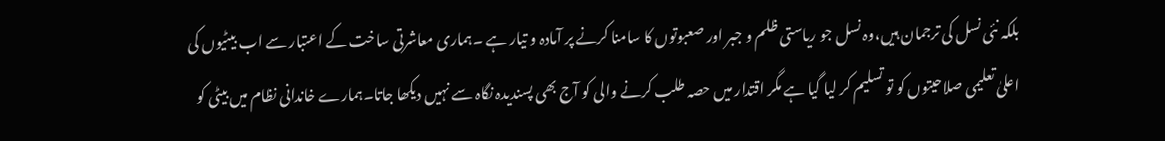بلکہ نئی نسل کی ترجمان ہیں،وہ نسل جو ریاستی ظلم و جبر اور صعبوتوں کا سامنا کرنے پر آمادہ و تیار ہے ۔ہماری معاشرتی ساخت کے اعتبار سے اب بیٹیوں کی اعلیٰ تعلیمی صلاحیتوں کو تو تسلیم کر لیا گیا ہے مگر اقتدار میں حصہ طلب کرنے والی کو آج بھی پسندیدہ نگاہ سے نہیں دیکھا جاتا۔ہمارے خاندانی نظام میں بیٹی کو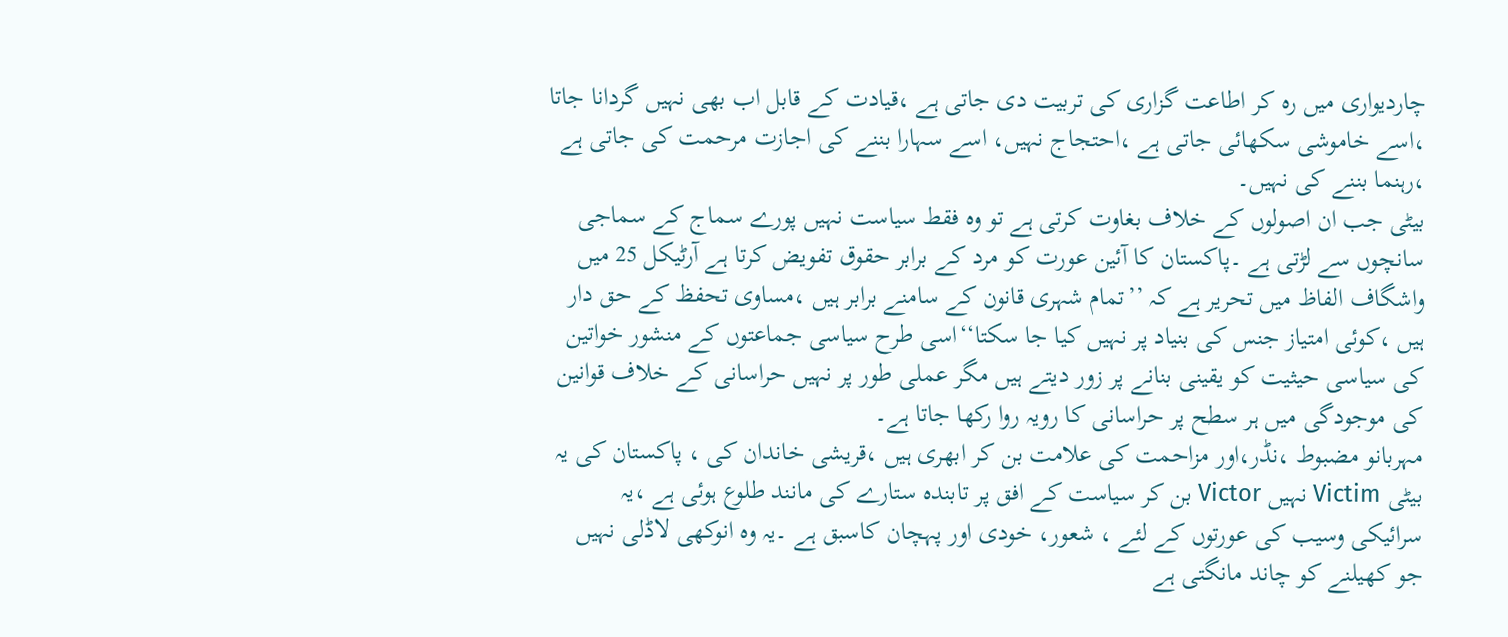چاردیواری میں رہ کر اطاعت گزاری کی تربیت دی جاتی ہے ،قیادت کے قابل اب بھی نہیں گردانا جاتا ،اسے خاموشی سکھائی جاتی ہے ،احتجاج نہیں، اسے سہارا بننے کی اجازت مرحمت کی جاتی ہے ،رہنما بننے کی نہیں۔
بیٹی جب ان اصولوں کے خلاف بغاوت کرتی ہے تو وہ فقط سیاست نہیں پورے سماج کے سماجی سانچوں سے لڑتی ہے ۔پاکستان کا آئین عورت کو مرد کے برابر حقوق تفویض کرتا ہے آرٹیکل 25 میں واشگاف الفاظ میں تحریر ہے کہ ’’تمام شہری قانون کے سامنے برابر ہیں ،مساوی تحفظ کے حق دار ہیں ،کوئی امتیاز جنس کی بنیاد پر نہیں کیا جا سکتا‘‘اسی طرح سیاسی جماعتوں کے منشور خواتین کی سیاسی حیثیت کو یقینی بنانے پر زور دیتے ہیں مگر عملی طور پر نہیں حراسانی کے خلاف قوانین کی موجودگی میں ہر سطح پر حراسانی کا رویہ روا رکھا جاتا ہے۔
مہربانو مضبوط ،نڈر،اور مزاحمت کی علامت بن کر ابھری ہیں ،قریشی خاندان کی ، پاکستان کی یہ بیٹی Victim نہیں Victor بن کر سیاست کے افق پر تابندہ ستارے کی مانند طلوع ہوئی ہے ،یہ سرائیکی وسیب کی عورتوں کے لئے ، شعور، خودی اور پہچان کاسبق ہے ۔یہ وہ انوکھی لاڈلی نہیں جو کھیلنے کو چاند مانگتی ہے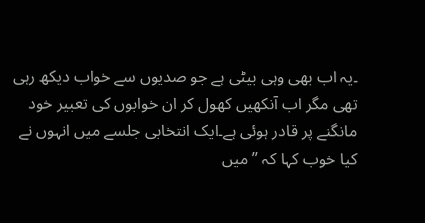۔یہ اب بھی وہی بیٹی ہے جو صدیوں سے خواب دیکھ رہی تھی مگر اب آنکھیں کھول کر ان خوابوں کی تعبیر خود مانگنے پر قادر ہوئی ہے۔ایک انتخابی جلسے میں انہوں نے کیا خوب کہا کہ ’’میں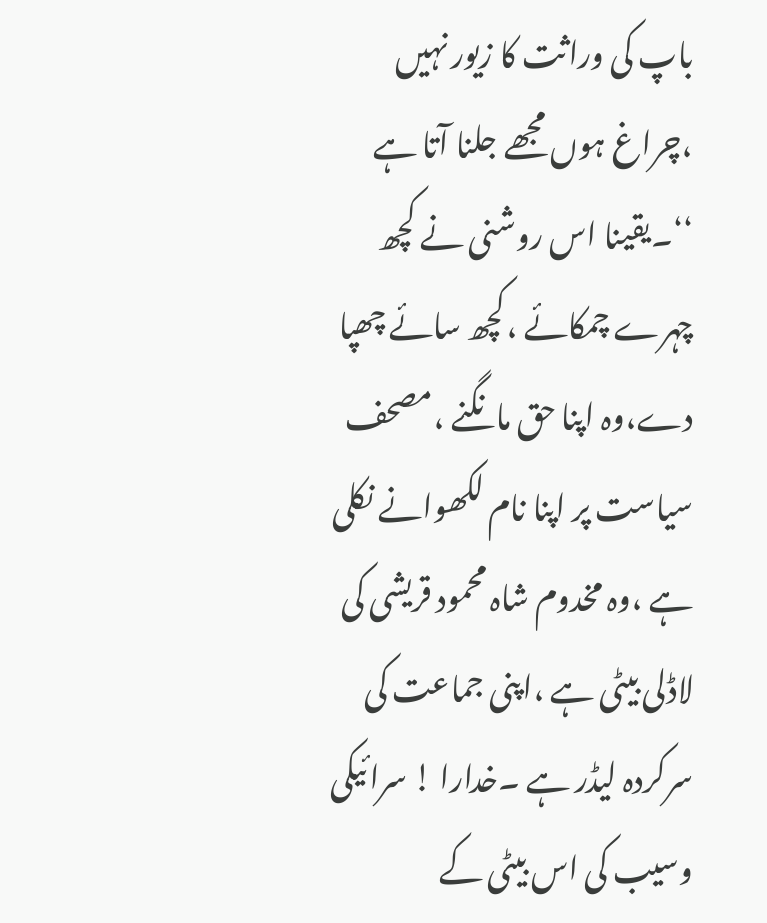باپ کی وراثت کا زیور نہیں ،چراغ ہوں مجھے جلنا آتا ہے ‘‘۔یقینا اس روشنی نے کچھ چہرے چمکائے ،کچھ سائے چھپا دے،وہ اپنا حق مانگنے ،مصحف سیاست پر اپنا نام لکھوانے نکلی ہے ،وہ مخدوم شاہ محمود قریشی کی لاڈلی بیٹی ہے ،اپنی جماعت کی سرکردہ لیڈر ہے ۔خدارا ! سرائیکی وسیب کی اس بیٹی کے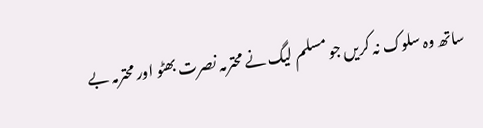ساتھ وہ سلوک نہ کریں جو مسلم لیگ نے محترمہ نصرت بھٹو اور محترمہ بے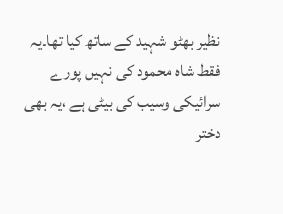نظیر بھٹو شہید کے ساتھ کیا تھا۔یہ فقط شاہ محمود کی نہیں پورے سرائیکی وسیب کی بیٹی ہے ،یہ بھی دختر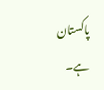پاکستان ہے۔